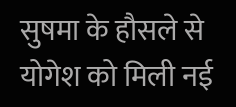सुषमा के हौसले से योगेश को मिली नई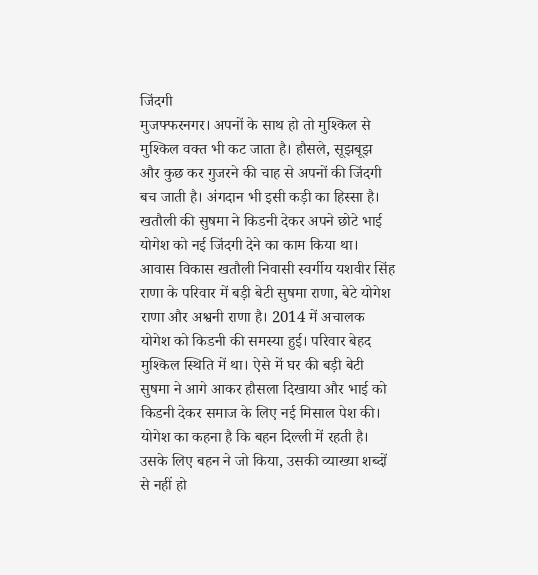जिंदगी
मुजफ्फरनगर। अपनों के साथ हो तो मुश्किल से मुश्किल वक्त भी कट जाता है। हौसले, सूझबूझ और कुछ कर गुजरने की चाह से अपनों की जिंदगी बच जाती है। अंगदान भी इसी कड़ी का हिस्सा है। खतौली की सुषमा ने किडनी देकर अपने छोटे भाई योगेश को नई जिंदगी देने का काम किया था।
आवास विकास खतौली निवासी स्वर्गीय यशवीर सिंह राणा के परिवार में बड़ी बेटी सुषमा राणा, बेटे योगेश राणा और अश्वनी राणा है। 2014 में अचालक योगेश को किडनी की समस्या हुई। परिवार बेहद मुश्किल स्थिति में था। ऐसे में घर की बड़ी बेटी सुषमा ने आगे आकर हौसला दिखाया और भाई को किडनी देकर समाज के लिए नई मिसाल पेश की। योगेश का कहना है कि बहन दिल्ली में रहती है। उसके लिए बहन ने जो किया, उसकी व्याख्या शब्दों से नहीं हो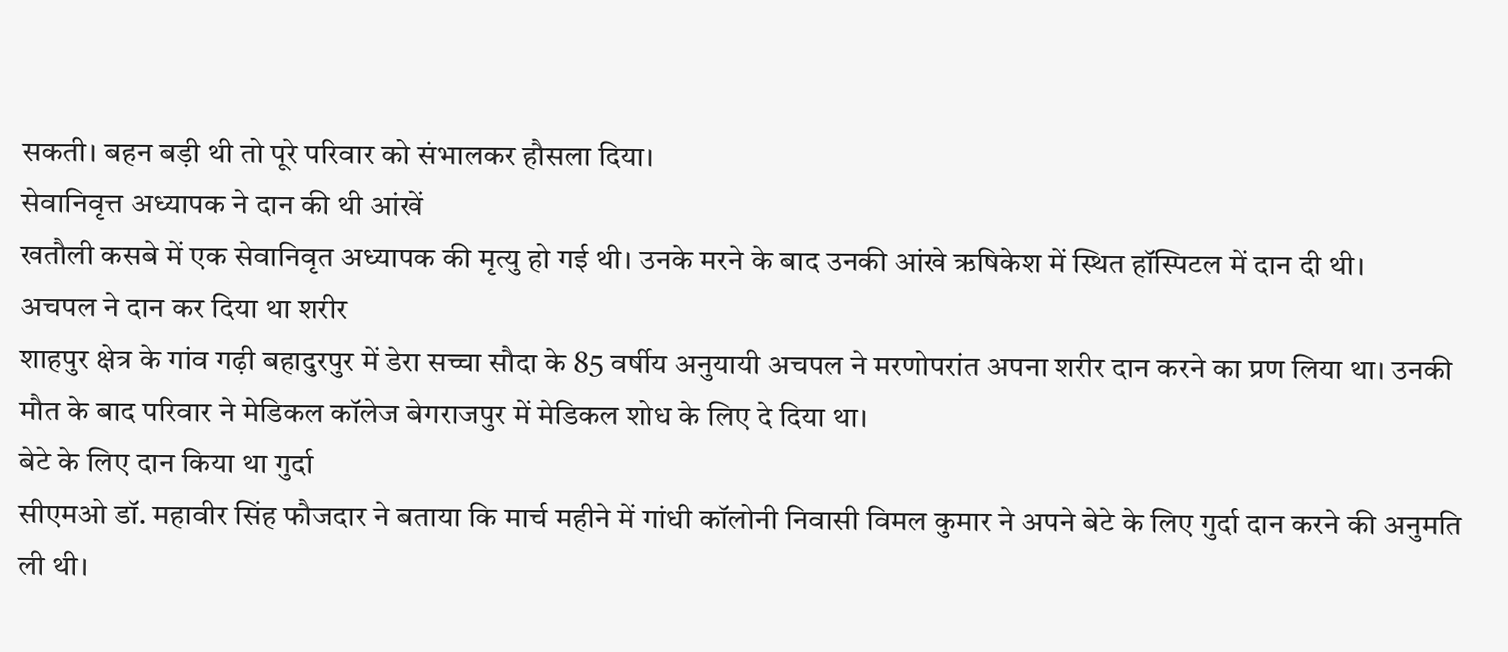सकती। बहन बड़ी थी तो पूरे परिवार को संभालकर हौसला दिया।
सेवानिवृत्त अध्यापक ने दान की थी आंखें
खतौली कसबे में एक सेवानिवृत अध्यापक की मृत्यु हो गई थी। उनके मरने के बाद उनकी आंखे ऋषिकेश में स्थित हॉस्पिटल में दान दी थी।
अचपल ने दान कर दिया था शरीर
शाहपुर क्षेत्र के गांव गढ़ी बहादुरपुर में डेरा सच्चा सौदा के 85 वर्षीय अनुयायी अचपल ने मरणोपरांत अपना शरीर दान करने का प्रण लिया था। उनकी मौत के बाद परिवार ने मेडिकल कॉलेज बेगराजपुर में मेडिकल शोध के लिए दे दिया था।
बेटे के लिए दान किया था गुर्दा
सीएमओ डॉ. महावीर सिंह फौजदार ने बताया कि मार्च महीने में गांधी कॉलोनी निवासी विमल कुमार ने अपने बेटे के लिए गुर्दा दान करने की अनुमति ली थी।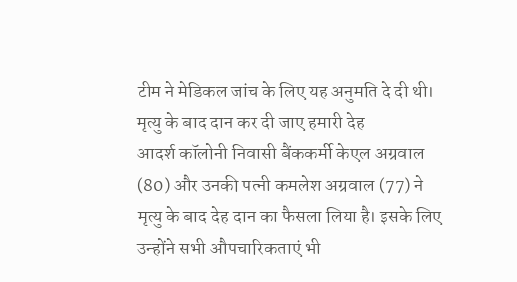टीम ने मेडिकल जांच के लिए यह अनुमति दे दी थी।
मृत्यु के बाद दान कर दी जाए हमारी देह
आदर्श कॉलोनी निवासी बैंककर्मी केएल अग्रवाल (80) और उनकी पत्नी कमलेश अग्रवाल (77) ने मृत्यु के बाद देह दान का फैसला लिया है। इसके लिए उन्होंने सभी औपचारिकताएं भी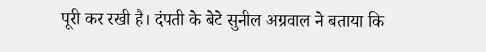पूरी कर रखी है। दंपती के बेटे सुनील अग्रवाल ने बताया कि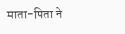माता-पिता ने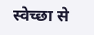स्वेच्छा से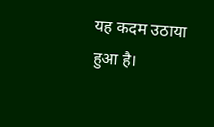यह कदम उठाया हुआ है।